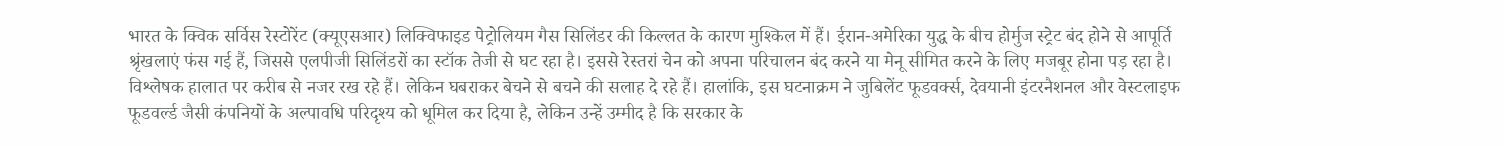भारत के क्विक सर्विस रेस्टोरेंट (क्यूएसआर) लिक्विफाइड पेट्रोलियम गैस सिलिंडर की किल्लत के कारण मुश्किल में हैं। ईरान-अमेरिका युद्ध के बीच होर्मुज स्ट्रेट बंद होने से आपूर्ति श्रृंखलाएं फंस गई हैं, जिससे एलपीजी सिलिंडरों का स्टॉक तेजी से घट रहा है। इससे रेस्तरां चेन को अपना परिचालन बंद करने या मेनू सीमित करने के लिए मजबूर होना पड़ रहा है।
विश्लेषक हालात पर करीब से नजर रख रहे हैं। लेकिन घबराकर बेचने से बचने की सलाह दे रहे हैं। हालांकि, इस घटनाक्रम ने जुबिलेंट फूडवर्क्स, देवयानी इंटरनैशनल और वेस्टलाइफ फूडवर्ल्ड जैसी कंपनियों के अल्पावधि परिदृश्य को धूमिल कर दिया है, लेकिन उन्हें उम्मीद है कि सरकार के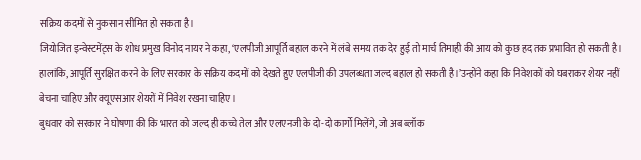सक्रिय कदमों से नुकसान सीमित हो सकता है।
जियोजित इन्वेस्टमेंट्स के शोध प्रमुख विनोद नायर ने कहा, ‘एलपीजी आपूर्ति बहाल करने में लंबे समय तक देर हुई तो मार्च तिमाही की आय को कुछ हद तक प्रभावित हो सकती है। हालांकि, आपूर्ति सुरक्षित करने के लिए सरकार के सक्रिय कदमों को देखते हुए एलपीजी की उपलब्धता जल्द बहाल हो सकती है।’उन्होंने कहा कि निवेशकों को घबराकर शेयर नहीं बेचना चाहिए और क्यूएसआर शेयरों में निवेश रखना चाहिए।
बुधवार को सरकार ने घोषणा की कि भारत को जल्द ही कच्चे तेल और एलएनजी के दो-दो कार्गो मिलेंगे, जो अब ब्लॉक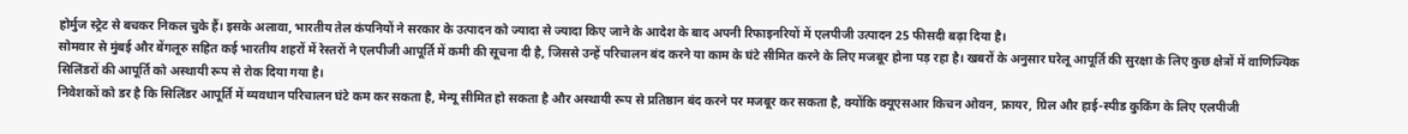होर्मुज स्ट्रेट से बचकर निकल चुके हैं। इसके अलावा, भारतीय तेल कंपनियों ने सरकार के उत्पादन को ज्यादा से ज्यादा किए जाने के आदेश के बाद अपनी रिफाइनरियों में एलपीजी उत्पादन 25 फीसदी बढ़ा दिया है।
सोमवार से मुंबई और बेंगलूरु सहित कई भारतीय शहरों में रेस्तरों ने एलपीजी आपूर्ति में कमी की सूचना दी है, जिससे उन्हें परिचालन बंद करने या काम के घंटे सीमित करने के लिए मजबूर होना पड़ रहा है। खबरों के अनुसार घरेलू आपूर्ति की सुरक्षा के लिए कुछ क्षेत्रों में वाणिज्यिक सिलिंडरों की आपूर्ति को अस्थायी रूप से रोक दिया गया है।
निवेशकों को डर है कि सिलिंडर आपूर्ति में व्यवधान परिचालन घंटे कम कर सकता है, मेन्यू सीमित हो सकता है और अस्थायी रूप से प्रतिष्ठान बंद करने पर मजबूर कर सकता है, क्योंकि क्यूएसआर किचन ओवन, फ्रायर, ग्रिल और हाई-स्पीड कुकिंग के लिए एलपीजी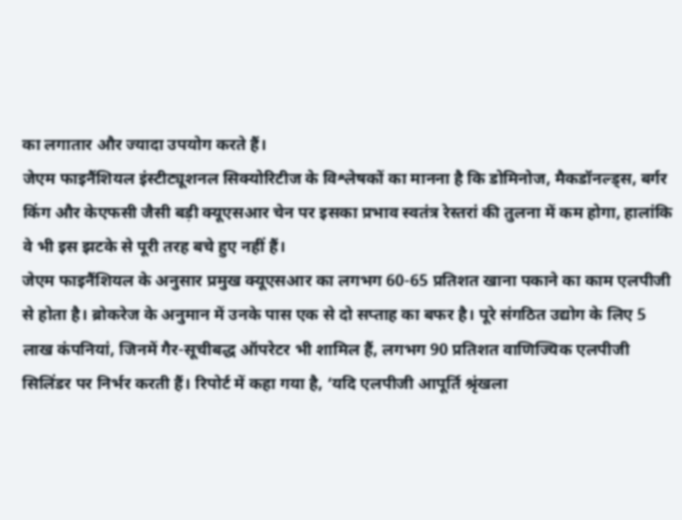का लगातार और ज्यादा उपयोग करते हैं।
जेएम फाइनैंशियल इंस्टीट्यूशनल सिक्योरिटीज के विश्लेषकों का मानना है कि डोमिनोज, मैकडॉनल्ड्स, बर्गर किंग और केएफसी जैसी बड़ी क्यूएसआर चेन पर इसका प्रभाव स्वतंत्र रेस्तरां की तुलना में कम होगा, हालांकि वे भी इस झटके से पूरी तरह बचे हुए नहीं हैं।
जेएम फाइनैंशियल के अनुसार प्रमुख क्यूएसआर का लगभग 60-65 प्रतिशत खाना पकाने का काम एलपीजी से होता है। ब्रोकरेज के अनुमान में उनके पास एक से दो सप्ताह का बफर है। पूरे संगठित उद्योग के लिए 5 लाख कंपनियां, जिनमें गैर-सूचीबद्ध ऑपरेटर भी शामिल हैं, लगभग 90 प्रतिशत वाणिज्यिक एलपीजी सिलिंडर पर निर्भर करती हैं। रिपोर्ट में कहा गया है, ‘यदि एलपीजी आपूर्ति श्रृंखला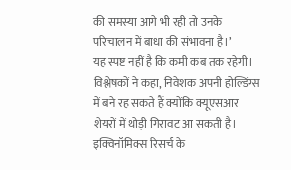की समस्या आगे भी रही तो उनके परिचालन में बाधा की संभावना है।’
यह स्पष्ट नहीं है कि कमी कब तक रहेगी। विश्लेषकों ने कहा, निवेशक अपनी होल्डिंग्स में बने रह सकते हैं क्योंकि क्यूएसआर शेयरों में थोड़ी गिरावट आ सकती है। इक्विनॉमिक्स रिसर्च के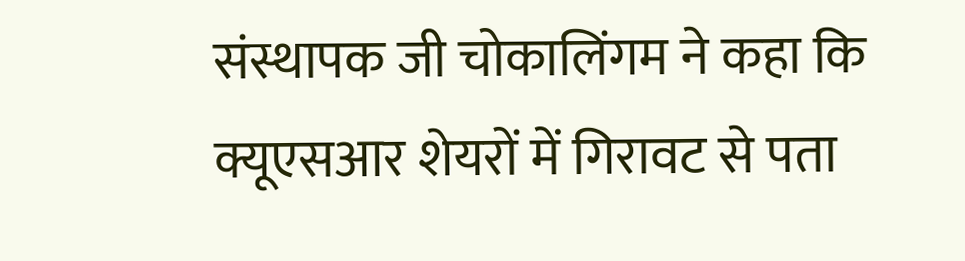संस्थापक जी चोकालिंगम ने कहा कि क्यूएसआर शेयरों में गिरावट से पता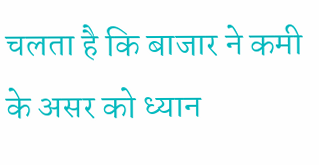चलता है कि बाजार ने कमी के असर को ध्यान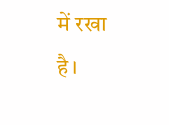में रखा है।